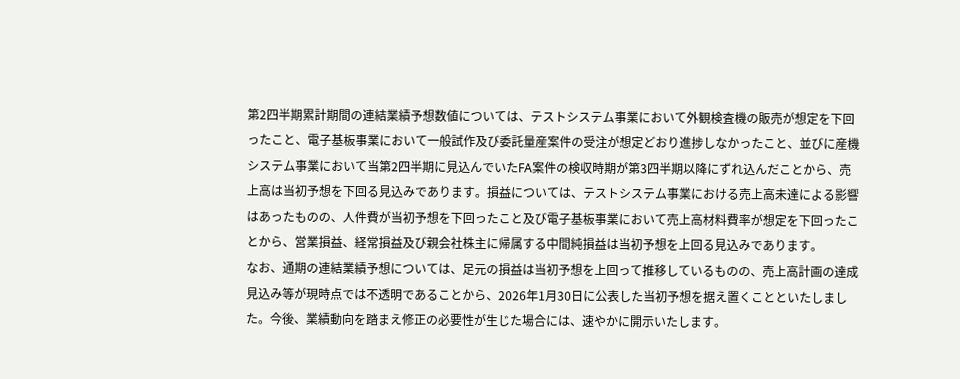第2四半期累計期間の連結業績予想数値については、テストシステム事業において外観検査機の販売が想定を下回ったこと、電子基板事業において一般試作及び委託量産案件の受注が想定どおり進捗しなかったこと、並びに産機システム事業において当第2四半期に見込んでいたFA案件の検収時期が第3四半期以降にずれ込んだことから、売上高は当初予想を下回る見込みであります。損益については、テストシステム事業における売上高未達による影響はあったものの、人件費が当初予想を下回ったこと及び電子基板事業において売上高材料費率が想定を下回ったことから、営業損益、経常損益及び親会社株主に帰属する中間純損益は当初予想を上回る見込みであります。
なお、通期の連結業績予想については、足元の損益は当初予想を上回って推移しているものの、売上高計画の達成見込み等が現時点では不透明であることから、2026年1月30日に公表した当初予想を据え置くことといたしました。今後、業績動向を踏まえ修正の必要性が生じた場合には、速やかに開示いたします。